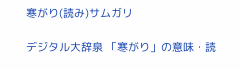寒がり(読み)サムガリ

デジタル大辞泉 「寒がり」の意味・読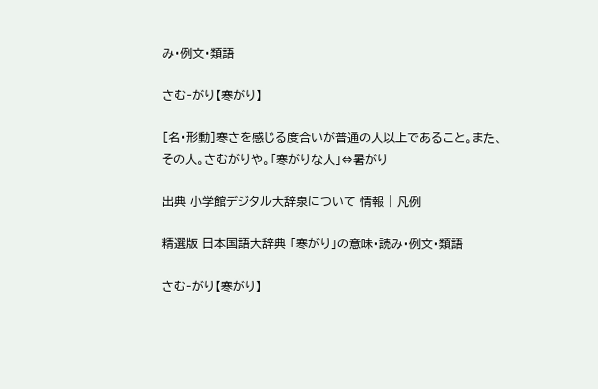み・例文・類語

さむ‐がり【寒がり】

[名・形動]寒さを感じる度合いが普通の人以上であること。また、その人。さむがりや。「寒がりな人」⇔暑がり

出典 小学館デジタル大辞泉について 情報 | 凡例

精選版 日本国語大辞典 「寒がり」の意味・読み・例文・類語

さむ‐がり【寒がり】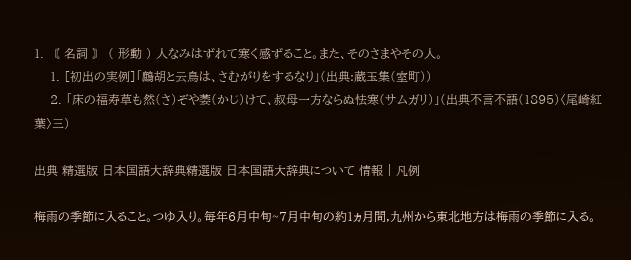1. 〘 名詞 〙 ( 形動 ) 人なみはずれて寒く感ずること。また、そのさまやその人。
    1. [初出の実例]「鷓胡と云鳥は、さむがりをするなり」(出典:蔵玉集(室町))
    2. 「床の福寿草も然(さ)ぞや萎(かじ)けて、叔母一方ならぬ怯寒(サムガリ)」(出典不言不語(1895)〈尾崎紅葉〉三)

出典 精選版 日本国語大辞典精選版 日本国語大辞典について 情報 | 凡例

梅雨の季節に入ること。つゆ入り。毎年6月中旬~7月中旬の約1ヵ月間,九州から東北地方は梅雨の季節に入る。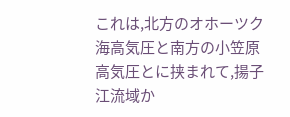これは,北方のオホーツク海高気圧と南方の小笠原高気圧とに挟まれて,揚子江流域か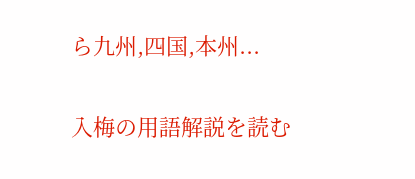ら九州,四国,本州...

入梅の用語解説を読む